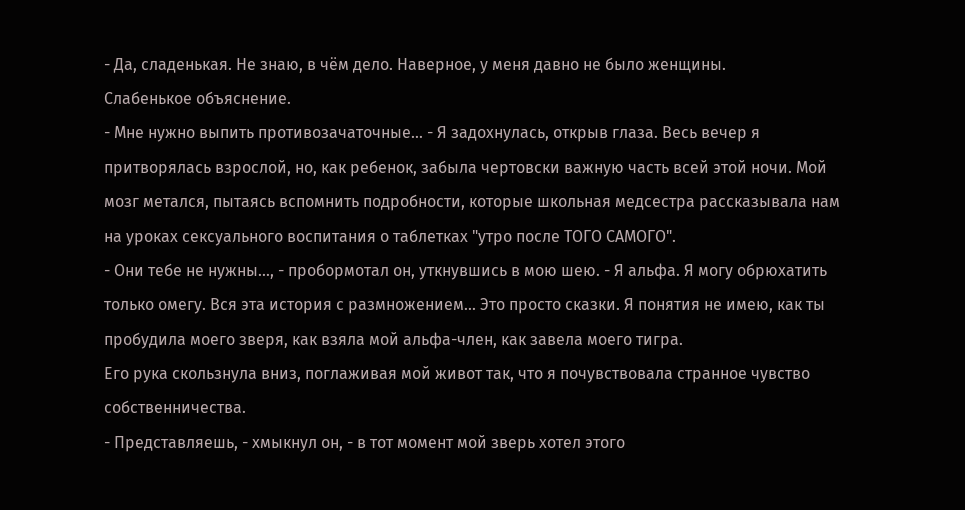- Да, сладенькая. Не знаю, в чём дело. Наверное, у меня давно не было женщины.
Слабенькое объяснение.
- Мне нужно выпить противозачаточные... - Я задохнулась, открыв глаза. Весь вечер я притворялась взрослой, но, как ребенок, забыла чертовски важную часть всей этой ночи. Мой мозг метался, пытаясь вспомнить подробности, которые школьная медсестра рассказывала нам на уроках сексуального воспитания о таблетках "утро после ТОГО САМОГО".
- Они тебе не нужны..., - пробормотал он, уткнувшись в мою шею. - Я альфа. Я могу обрюхатить только омегу. Вся эта история с размножением... Это просто сказки. Я понятия не имею, как ты пробудила моего зверя, как взяла мой альфа-член, как завела моего тигра.
Его рука скользнула вниз, поглаживая мой живот так, что я почувствовала странное чувство собственничества.
- Представляешь, - хмыкнул он, - в тот момент мой зверь хотел этого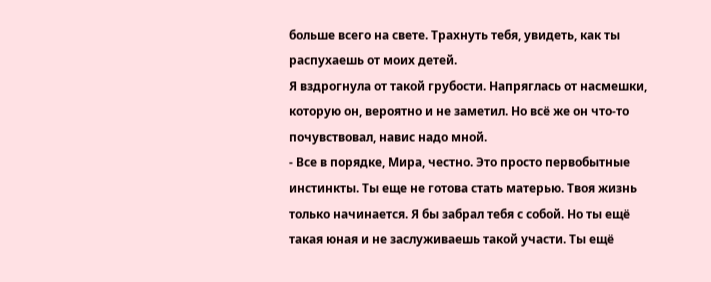больше всего на свете. Трахнуть тебя, увидеть, как ты распухаешь от моих детей.
Я вздрогнула от такой грубости. Напряглась от насмешки, которую он, вероятно и не заметил. Но всё же он что-то почувствовал, навис надо мной.
- Все в порядке, Мира, честно. Это просто первобытные инстинкты. Ты еще не готова стать матерью. Твоя жизнь только начинается. Я бы забрал тебя с собой. Но ты ещё такая юная и не заслуживаешь такой участи. Ты ещё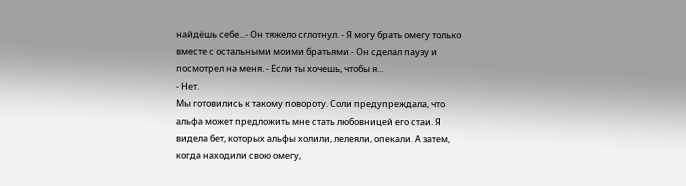найдёшь себе...- Он тяжело сглотнул. - Я могу брать омегу только вместе с остальными моими братьями.- Он сделал паузу и посмотрел на меня. - Если ты хочешь, чтобы я...
- Нет.
Мы готовились к такому повороту. Соли предупреждала, что альфа может предложить мне стать любовницей его стаи. Я видела бет, которых альфы холили, лелеяли, опекали. А затем, когда находили свою омегу,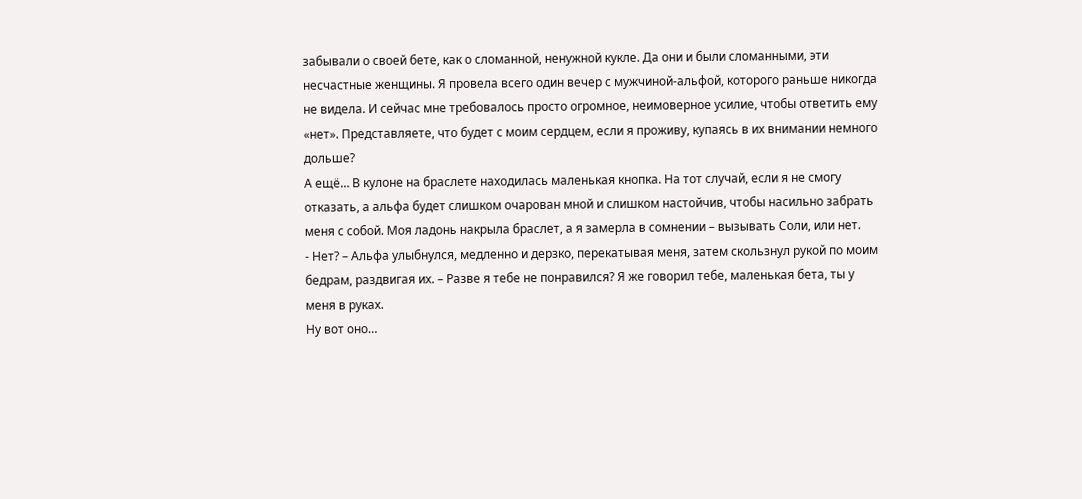забывали о своей бете, как о сломанной, ненужной кукле. Да они и были сломанными, эти несчастные женщины. Я провела всего один вечер с мужчиной-альфой, которого раньше никогда не видела. И сейчас мне требовалось просто огромное, неимоверное усилие, чтобы ответить ему «нет». Представляете, что будет с моим сердцем, если я проживу, купаясь в их внимании немного дольше?
А ещё… В кулоне на браслете находилась маленькая кнопка. На тот случай, если я не смогу отказать, а альфа будет слишком очарован мной и слишком настойчив, чтобы насильно забрать меня с собой. Моя ладонь накрыла браслет, а я замерла в сомнении – вызывать Соли, или нет.
- Нет? – Альфа улыбнулся, медленно и дерзко, перекатывая меня, затем скользнул рукой по моим бедрам, раздвигая их. – Разве я тебе не понравился? Я же говорил тебе, маленькая бета, ты у меня в руках.
Ну вот оно…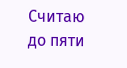Считаю до пяти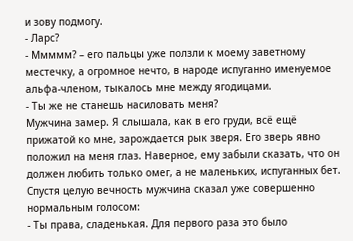и зову подмогу.
- Ларс?
- Ммммм? – его пальцы уже ползли к моему заветному местечку, а огромное нечто, в народе испуганно именуемое альфа-членом, тыкалось мне между ягодицами.
- Ты же не станешь насиловать меня?
Мужчина замер. Я слышала, как в его груди, всё ещё прижатой ко мне, зарождается рык зверя. Его зверь явно положил на меня глаз. Наверное, ему забыли сказать, что он должен любить только омег, а не маленьких, испуганных бет.
Спустя целую вечность мужчина сказал уже совершенно нормальным голосом:
- Ты права, сладенькая. Для первого раза это было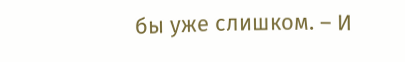бы уже слишком. – И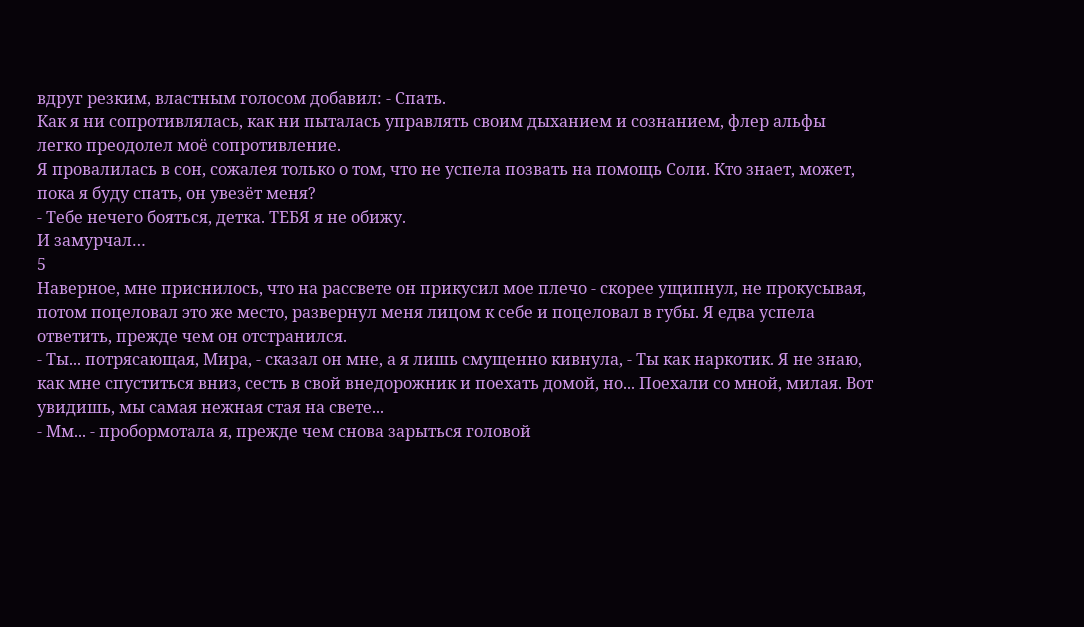вдруг резким, властным голосом добавил: - Спать.
Как я ни сопротивлялась, как ни пыталась управлять своим дыханием и сознанием, флер альфы легко преодолел моё сопротивление.
Я провалилась в сон, сожалея только о том, что не успела позвать на помощь Соли. Кто знает, может, пока я буду спать, он увезёт меня?
- Тебе нечего бояться, детка. ТЕБЯ я не обижу.
И замурчал…
5
Наверное, мне приснилось, что на рассвете он прикусил мое плечо - скорее ущипнул, не прокусывая, потом поцеловал это же место, развернул меня лицом к себе и поцеловал в губы. Я едва успела ответить, прежде чем он отстранился.
- Ты... потрясающая, Мира, - сказал он мне, а я лишь смущенно кивнула, - Ты как наркотик. Я не знаю, как мне спуститься вниз, сесть в свой внедорожник и поехать домой, но... Поехали со мной, милая. Вот увидишь, мы самая нежная стая на свете...
- Мм... - пробормотала я, прежде чем снова зарыться головой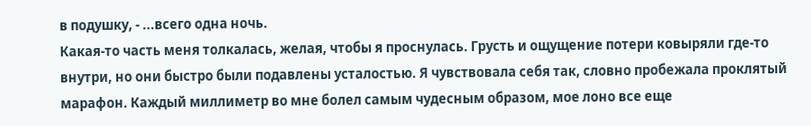в подушку, - ...всего одна ночь.
Какая-то часть меня толкалась, желая, чтобы я проснулась. Грусть и ощущение потери ковыряли где-то внутри, но они быстро были подавлены усталостью. Я чувствовала себя так, словно пробежала проклятый марафон. Каждый миллиметр во мне болел самым чудесным образом, мое лоно все еще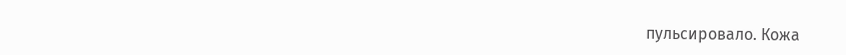пульсировало. Кожа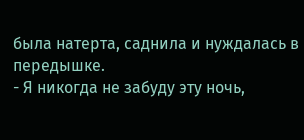была натерта, саднила и нуждалась в передышке.
- Я никогда не забуду эту ночь,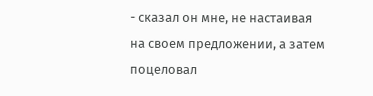- сказал он мне, не настаивая на своем предложении, а затем поцеловал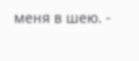меня в шею. -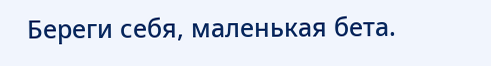Береги себя, маленькая бета.